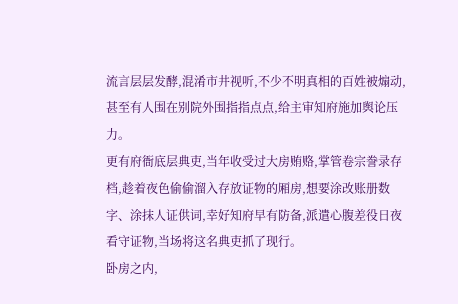流言层层发酵,混淆市井视听,不少不明真相的百姓被煽动,甚至有人围在别院外围指指点点,给主审知府施加舆论压力。
更有府衙底层典吏,当年收受过大房贿赂,掌管卷宗誊录存档,趁着夜色偷偷溜入存放证物的厢房,想要涂改账册数字、涂抹人证供词,幸好知府早有防备,派遣心腹差役日夜看守证物,当场将这名典吏抓了现行。
卧房之内,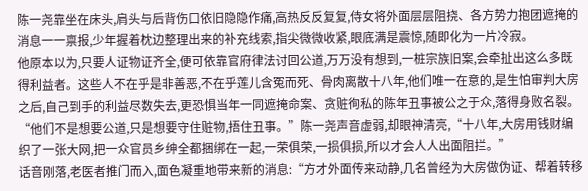陈一尧靠坐在床头,肩头与后背伤口依旧隐隐作痛,高热反反复复,侍女将外面层层阻挠、各方势力抱团遮掩的消息一一禀报,少年握着枕边整理出来的补充线索,指尖微微收紧,眼底满是震惊,随即化为一片冷寂。
他原本以为,只要人证物证齐全,便可依靠官府律法讨回公道,万万没有想到,一桩宗族旧案,会牵扯出这么多既得利益者。这些人不在乎是非善恶,不在乎莲儿含冤而死、骨肉离散十八年,他们唯一在意的,是生怕审判大房之后,自己到手的利益尽数失去,更恐惧当年一同遮掩命案、贪赃徇私的陈年丑事被公之于众,落得身败名裂。
“他们不是想要公道,只是想要守住赃物,捂住丑事。”陈一尧声音虚弱,却眼神清亮,“十八年,大房用钱财编织了一张大网,把一众官员乡绅全都捆绑在一起,一荣俱荣,一损俱损,所以才会人人出面阻拦。”
话音刚落,老医者推门而入,面色凝重地带来新的消息:“方才外面传来动静,几名曾经为大房做伪证、帮着转移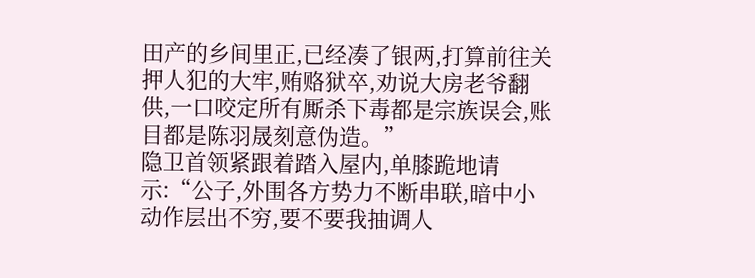田产的乡间里正,已经凑了银两,打算前往关押人犯的大牢,贿赂狱卒,劝说大房老爷翻供,一口咬定所有厮杀下毒都是宗族误会,账目都是陈羽晟刻意伪造。”
隐卫首领紧跟着踏入屋内,单膝跪地请示:“公子,外围各方势力不断串联,暗中小动作层出不穷,要不要我抽调人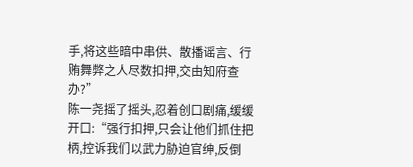手,将这些暗中串供、散播谣言、行贿舞弊之人尽数扣押,交由知府查办?”
陈一尧摇了摇头,忍着创口剧痛,缓缓开口:“强行扣押,只会让他们抓住把柄,控诉我们以武力胁迫官绅,反倒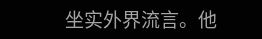坐实外界流言。他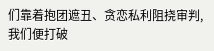们靠着抱团遮丑、贪恋私利阻挠审判,我们便打破